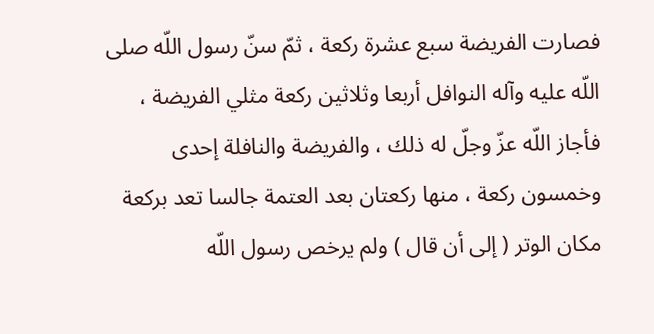فصارت الفريضة سبع عشرة ركعة ، ثمّ سنّ رسول اللّه صلى اللّه عليه وآله النوافل أربعا وثلاثين ركعة مثلي الفريضة ، فأجاز اللّه عزّ وجلّ له ذلك ، والفريضة والنافلة إحدى وخمسون ركعة ، منها ركعتان بعد العتمة جالسا تعد بركعة مكان الوتر ( إلى أن قال ) ولم يرخص رسول اللّه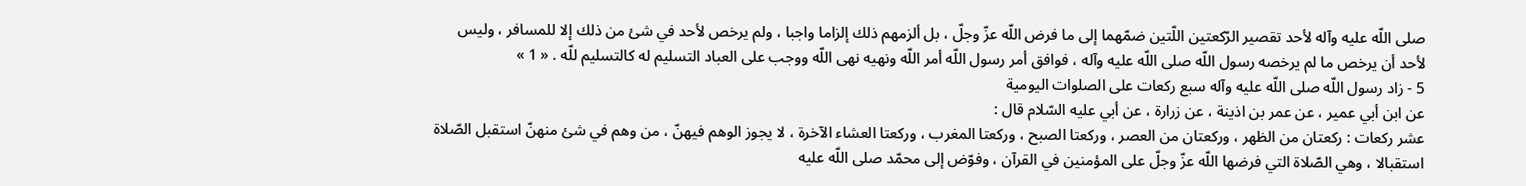صلى اللّه عليه وآله لأحد تقصير الرّكعتين اللّتين ضمّهما إلى ما فرض اللّه عزّ وجلّ ، بل ألزمهم ذلك إلزاما واجبا ، ولم يرخص لأحد في شئ من ذلك إلا للمسافر ، وليس لأحد أن يرخص ما لم يرخصه رسول اللّه صلى اللّه عليه وآله ، فوافق أمر رسول اللّه أمر اللّه ونهيه نهى اللّه ووجب على العباد التسليم له كالتسليم للّه . « 1 »
5 - زاد رسول اللّه صلى اللّه عليه وآله سبع ركعات على الصلوات اليومية
عن ابن أبي عمير ، عن عمر بن اذينة ، عن زرارة ، عن أبي عليه السّلام قال :
عشر ركعات : ركعتان من الظهر ، وركعتان من العصر ، وركعتا الصبح ، وركعتا المغرب ، وركعتا العشاء الآخرة ، لا يجوز الوهم فيهنّ ، من وهم في شئ منهنّ استقبل الصّلاة استقبالا ، وهي الصّلاة التي فرضها اللّه عزّ وجلّ على المؤمنين في القرآن ، وفوّض إلى محمّد صلى اللّه عليه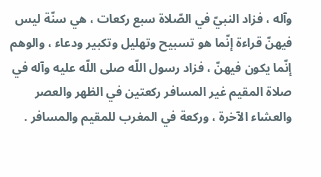وآله ، فزاد النبيّ في الصّلاة سبع ركعات ، هي سنّة ليس فيهنّ قراءة إنّما هو تسبيح وتهليل وتكبير ودعاء ، والوهم إنّما يكون فيهنّ ، فزاد رسول اللّه صلى اللّه عليه وآله في صلاة المقيم غير المسافر ركعتين في الظهر والعصر والعشاء الآخرة ، وركعة في المغرب للمقيم والمسافر .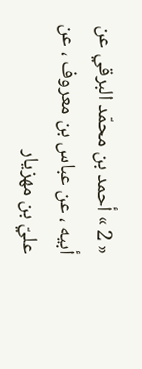« 2 » أحمد بن محمّد البرقي عن أبيه ، عن عباس بن معروف ، عن عليّ بن مهزيار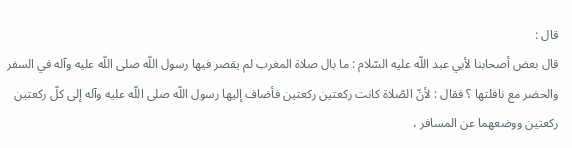قال :
قال بعض أصحابنا لأبي عبد اللّه عليه السّلام : ما بال صلاة المغرب لم يقصر فيها رسول اللّه صلى اللّه عليه وآله في السفر والحضر مع نافلتها ؟ فقال : لأنّ الصّلاة كانت ركعتين ركعتين فأضاف إليها رسول اللّه صلى اللّه عليه وآله إلى كلّ ركعتين ركعتين ووضعهما عن المسافر ،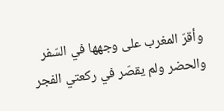وأقرّ المغرب على وجهها في السّفر والحضر ولم يقصّر في ركعتي الفجر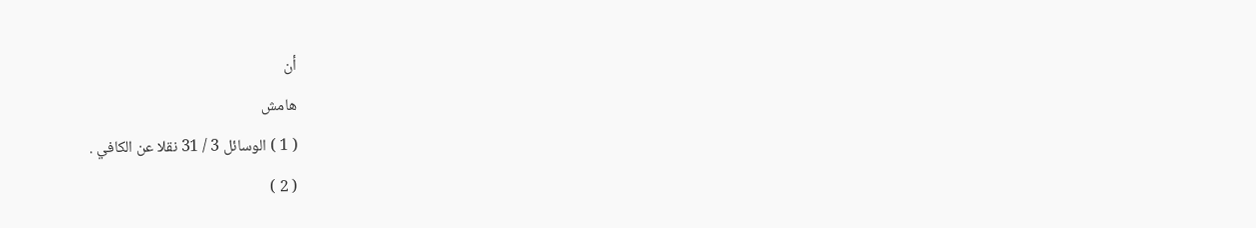أن
هامش
( 1 ) الوسائل 3 / 31 نقلا عن الكافي .
( 2 )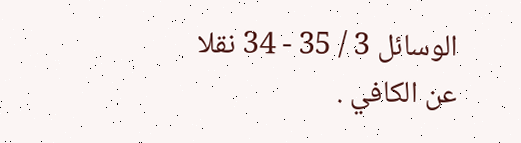الوسائل 3 / 35 - 34 نقلا عن الكافي .